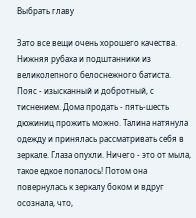Выбрать главу

Зато все вещи очень хорошего качества. Нижняя рубаха и подштанники из великолепного белоснежного батиста. Пояс - изысканный и добротный, с тиснением. Дома продать - пять-шесть дюжиниц прожить можно. Талина натянула одежду и принялась рассматривать себя в зеркале. Глаза опухли. Ничего - это от мыла, такое едкое попалось! Потом она повернулась к зеркалу боком и вдруг осознала, что,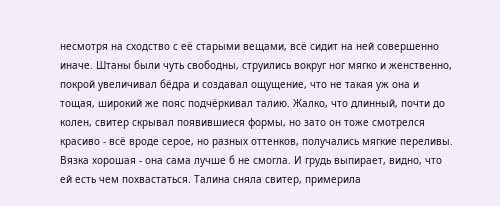несмотря на сходство с её старыми вещами, всё сидит на ней совершенно иначе. Штаны были чуть свободны, струились вокруг ног мягко и женственно, покрой увеличивал бёдра и создавал ощущение, что не такая уж она и тощая, широкий же пояс подчёркивал талию. Жалко, что длинный, почти до колен, свитер скрывал появившиеся формы, но зато он тоже смотрелся красиво - всё вроде серое, но разных оттенков, получались мягкие переливы. Вязка хорошая - она сама лучше б не смогла. И грудь выпирает, видно, что ей есть чем похвастаться. Талина сняла свитер, примерила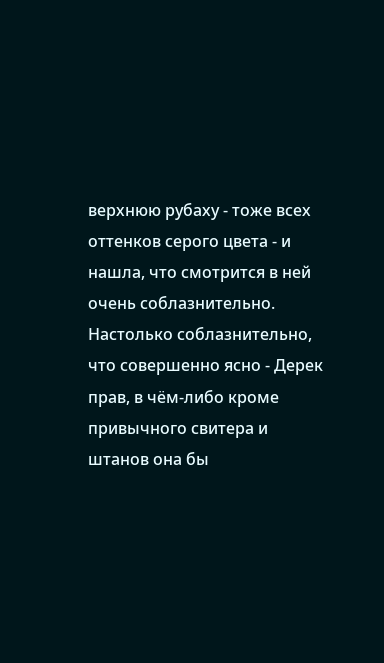верхнюю рубаху - тоже всех оттенков серого цвета - и нашла, что смотрится в ней очень соблазнительно. Настолько соблазнительно, что совершенно ясно - Дерек прав, в чём-либо кроме привычного свитера и штанов она бы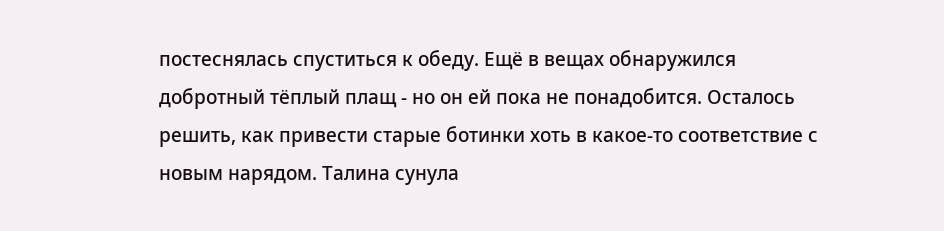постеснялась спуститься к обеду. Ещё в вещах обнаружился добротный тёплый плащ - но он ей пока не понадобится. Осталось решить, как привести старые ботинки хоть в какое-то соответствие с новым нарядом. Талина сунула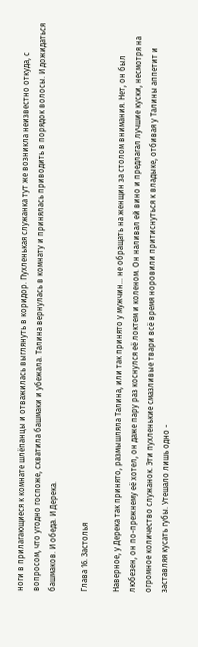ноги в прилагающиеся к комнате шлёпанцы и отважилась выглянуть в коридор. Пухленькая служанка тут же возникла неизвестно откуда, с вопросом, что угодно госпоже, схватила башмаки и убежала. Талина вернулась в комнату и принялась приводить в порядок волосы. И дожидаться башмаков. И обеда. И Дерека.

Глава 16. Застолья

Наверное, у Дерека так принято, размышляла Талина, или так принято у мужчин... не обращать на женщин за столом внимания. Нет, он был любезен, он по-прежнему её хотел, он даже пару раз коснулся её локтем и коленом. Он наливал ей вино и предлагал лучшие куски, несмотря на огромное количество служанок. Эти пухленькие смазливые твари всё время норовили притиснуться к владыке, отбивая у Талины аппетит и заставляя кусать губы. Утешало лишь одно -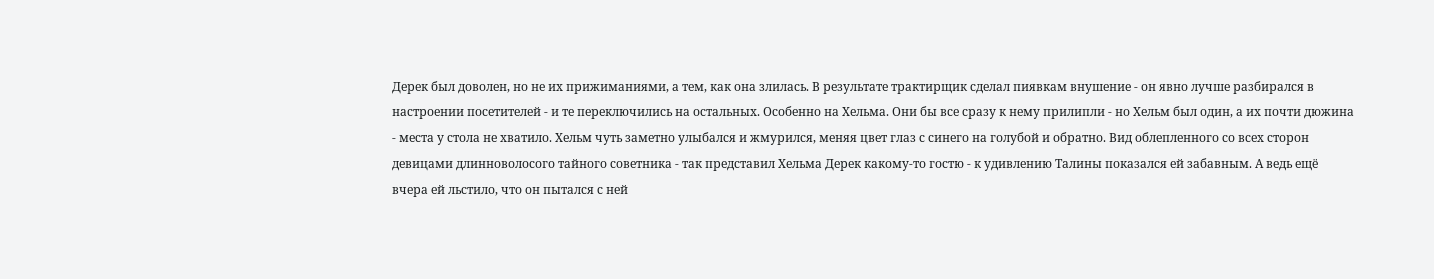Дерек был доволен, но не их прижиманиями, а тем, как она злилась. В результате трактирщик сделал пиявкам внушение - он явно лучше разбирался в настроении посетителей - и те переключились на остальных. Особенно на Хельма. Они бы все сразу к нему прилипли - но Хельм был один, а их почти дюжина - места у стола не хватило. Хельм чуть заметно улыбался и жмурился, меняя цвет глаз с синего на голубой и обратно. Вид облепленного со всех сторон девицами длинноволосого тайного советника - так представил Хельма Дерек какому-то гостю - к удивлению Талины показался ей забавным. А ведь ещё вчера ей льстило, что он пытался с ней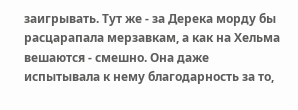заигрывать. Тут же - за Дерека морду бы расцарапала мерзавкам, а как на Хельма вешаются - смешно. Она даже испытывала к нему благодарность за то,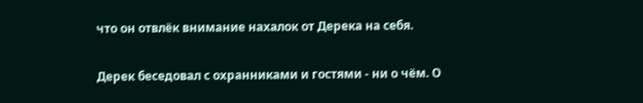что он отвлёк внимание нахалок от Дерека на себя.

Дерек беседовал с охранниками и гостями - ни о чём. О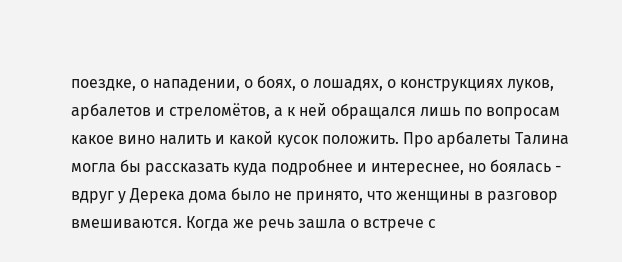поездке, о нападении, о боях, о лошадях, о конструкциях луков, арбалетов и стреломётов, а к ней обращался лишь по вопросам какое вино налить и какой кусок положить. Про арбалеты Талина могла бы рассказать куда подробнее и интереснее, но боялась - вдруг у Дерека дома было не принято, что женщины в разговор вмешиваются. Когда же речь зашла о встрече с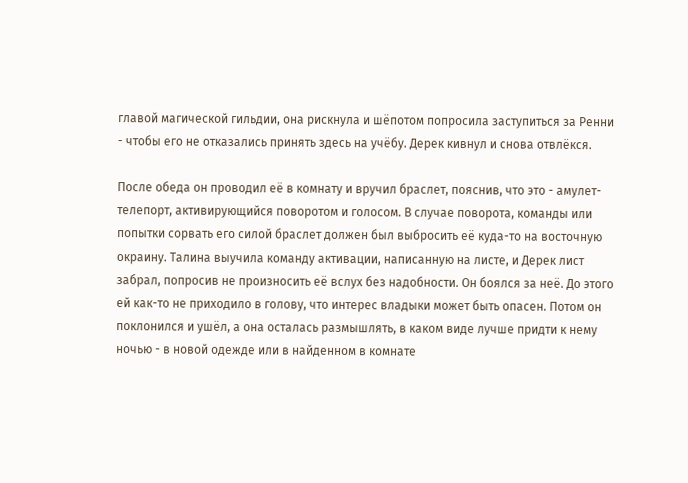главой магической гильдии, она рискнула и шёпотом попросила заступиться за Ренни - чтобы его не отказались принять здесь на учёбу. Дерек кивнул и снова отвлёкся.

После обеда он проводил её в комнату и вручил браслет, пояснив, что это - амулет-телепорт, активирующийся поворотом и голосом. В случае поворота, команды или попытки сорвать его силой браслет должен был выбросить её куда-то на восточную окраину. Талина выучила команду активации, написанную на листе, и Дерек лист забрал, попросив не произносить её вслух без надобности. Он боялся за неё. До этого ей как-то не приходило в голову, что интерес владыки может быть опасен. Потом он поклонился и ушёл, а она осталась размышлять, в каком виде лучше придти к нему ночью - в новой одежде или в найденном в комнате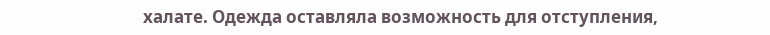халате. Одежда оставляла возможность для отступления,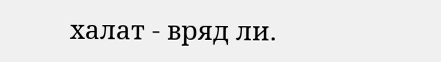халат - вряд ли.